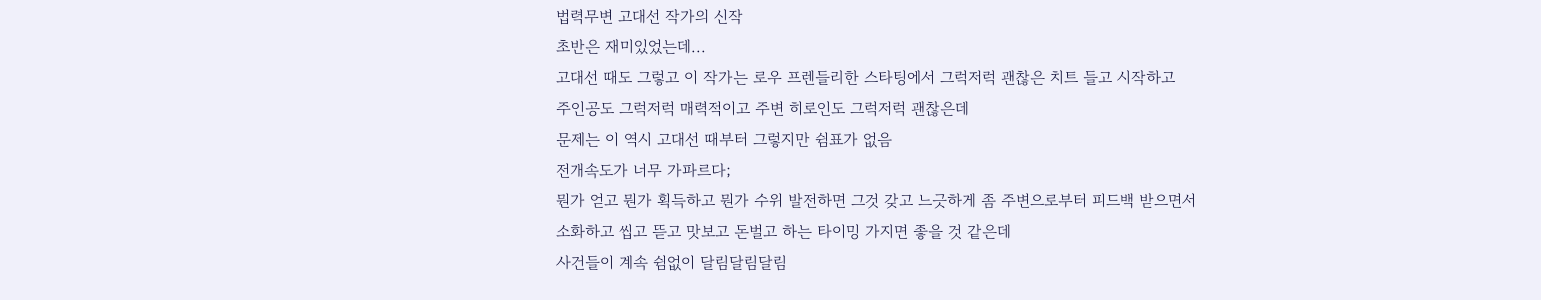법력무변 고대선 작가의 신작
초반은 재미있었는데...
고대선 때도 그렇고 이 작가는 로우 프렌들리한 스타팅에서 그럭저럭 괜찮은 치트 들고 시작하고
주인공도 그럭저럭 매력적이고 주변 히로인도 그럭저럭 괜찮은데
문제는 이 역시 고대선 때부터 그렇지만 쉼표가 없음
전개속도가 너무 가파르다;
뭔가 얻고 뭔가 획득하고 뭔가 수위 발전하면 그것 갖고 느긋하게 좀 주변으로부터 피드백 받으면서
소화하고 씹고 뜯고 맛보고 돈벌고 하는 타이밍 가지면 좋을 것 같은데
사건들이 계속 쉼없이 달림달림달림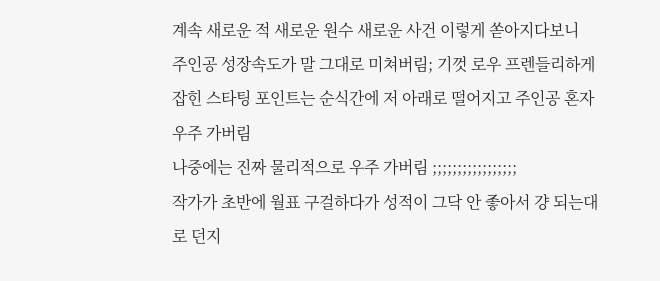계속 새로운 적 새로운 원수 새로운 사건 이렇게 쏟아지다보니
주인공 성장속도가 말 그대로 미쳐버림; 기껏 로우 프렌들리하게 잡힌 스타팅 포인트는 순식간에 저 아래로 떨어지고 주인공 혼자 우주 가버림
나중에는 진짜 물리적으로 우주 가버림 ;;;;;;;;;;;;;;;;;
작가가 초반에 월표 구걸하다가 성적이 그닥 안 좋아서 걍 되는대로 던지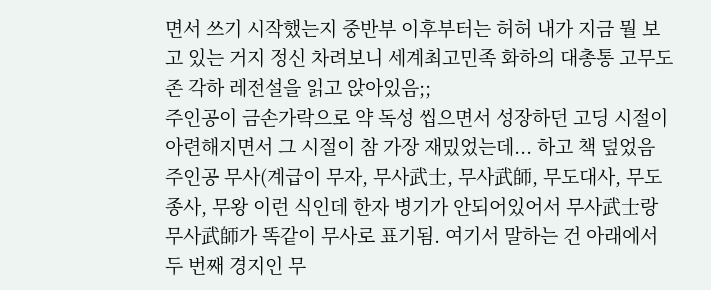면서 쓰기 시작했는지 중반부 이후부터는 허허 내가 지금 뭘 보고 있는 거지 정신 차려보니 세계최고민족 화하의 대총통 고무도존 각하 레전설을 읽고 앉아있음;;
주인공이 금손가락으로 약 독성 씹으면서 성장하던 고딩 시절이 아련해지면서 그 시절이 참 가장 재밌었는데... 하고 책 덮었음
주인공 무사(계급이 무자, 무사武士, 무사武師, 무도대사, 무도종사, 무왕 이런 식인데 한자 병기가 안되어있어서 무사武士랑 무사武師가 똑같이 무사로 표기됨. 여기서 말하는 건 아래에서 두 번째 경지인 무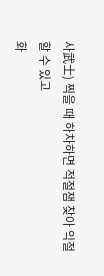사武士) 찍을 때 하차하면 적절잼 찾아 익절할 수 있고
화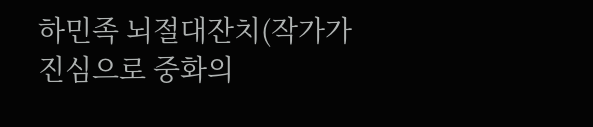하민족 뇌절대잔치(작가가 진심으로 중화의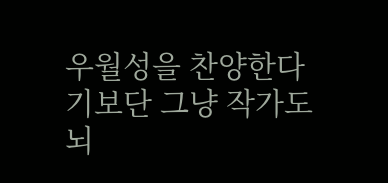우월성을 찬양한다기보단 그냥 작가도 뇌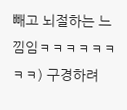빼고 뇌절하는 느낌임ㅋㅋㅋㅋㅋㅋㅋㅋ) 구경하려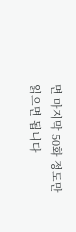면 마지막 50화 정도만 읽으면 됩니다